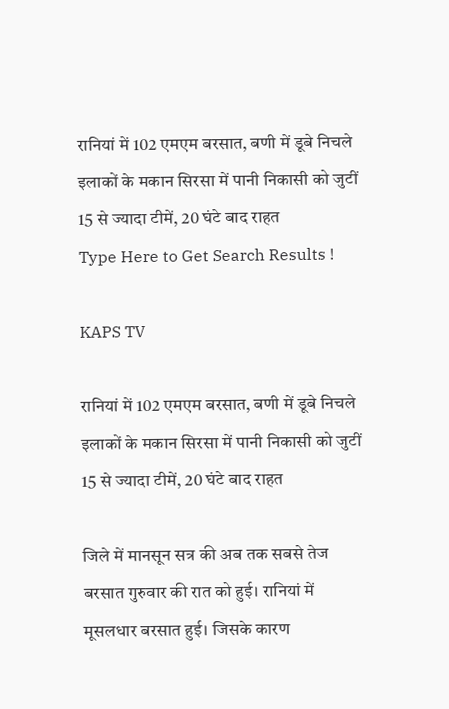रानियां में 102 एमएम बरसात, बणी में डूबे निचले इलाकों के मकान सिरसा में पानी निकासी को जुटीं 15 से ज्यादा टीमें, 20 घंटे बाद राहत
Type Here to Get Search Results !

KAPS TV

रानियां में 102 एमएम बरसात, बणी में डूबे निचले इलाकों के मकान सिरसा में पानी निकासी को जुटीं 15 से ज्यादा टीमें, 20 घंटे बाद राहत

जिले में मानसून सत्र की अब तक सबसे तेज बरसात गुरुवार की रात को हुई। रानियां में मूसलधार बरसात हुई। जिसके कारण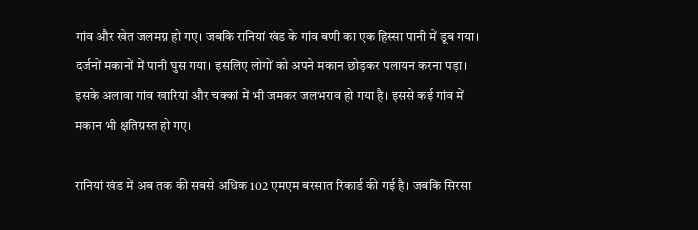गांव और खेत जलमग्न हो गए। जबकि रानियां खंड के गांव बणी का एक हिस्सा पानी में डूब गया। दर्जनों मकानों में पानी घुस गया। इसलिए लोगों को अपने मकान छोड़कर पलायन करना पड़ा। इसके अलावा गांव खारियां और चक्कां में भी जमकर जलभराव हो गया है। इससे कई गांव में मकान भी क्षतिग्रस्त हो गए।

रानियां खंड में अब तक की सबसे अधिक 102 एमएम बरसात रिकार्ड की गई है। जबकि सिरसा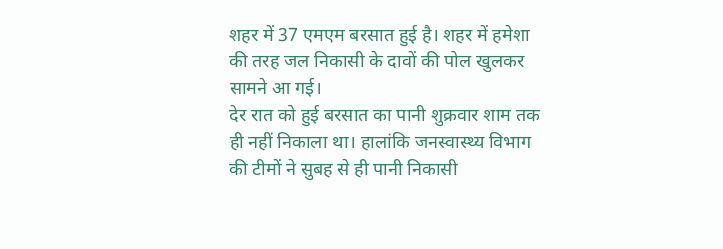शहर में 37 एमएम बरसात हुई है। शहर में हमेशा की तरह जल निकासी के दावों की पोल खुलकर सामने आ गई।
देर रात को हुई बरसात का पानी शुक्रवार शाम तक ही नहीं निकाला था। हालांकि जनस्वास्थ्य विभाग की टीमों ने सुबह से ही पानी निकासी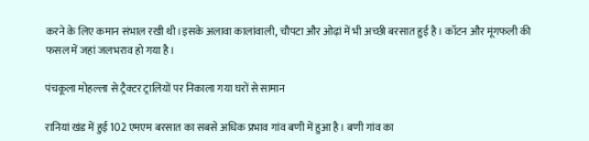करने के लिए कमान संभाल रखी थी।इसके अलावा कालांवाली, चौपटा और ओढ़ां में भी अच्छी बरसात हुई है। कॉटन और मूंगफली की फसल में जहां जलभराव हो गया है।

पंचकूला मोहल्ला से ट्रैक्टर ट्रालियों पर निकाला गया घरों से सामान

रानियां खंड में हुई 102 एमएम बरसात का सबसे अधिक प्रभाव गांव बणी में हुआ है। बणी गांव का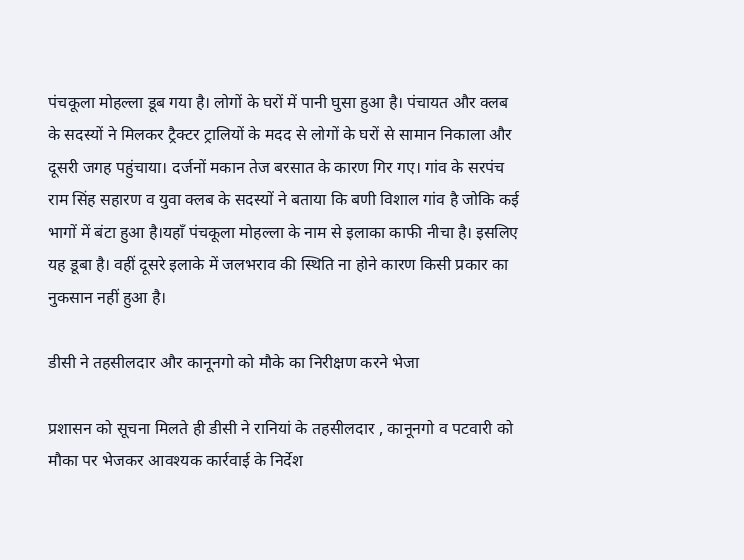पंचकूला मोहल्ला डूब गया है। लोगों के घरों में पानी घुसा हुआ है। पंचायत और क्लब के सदस्यों ने मिलकर ट्रैक्टर ट्रालियों के मदद से लोगों के घरों से सामान निकाला और दूसरी जगह पहुंचाया। दर्जनों मकान तेज बरसात के कारण गिर गए। गांव के सरपंच राम सिंह सहारण व युवा क्लब के सदस्यों ने बताया कि बणी विशाल गांव है जोकि कई भागों में बंटा हुआ है।यहाँ पंचकूला मोहल्ला के नाम से इलाका काफी नीचा है। इसलिए यह डूबा है। वहीं दूसरे इलाके में जलभराव की स्थिति ना होने कारण किसी प्रकार का नुकसान नहीं हुआ है।

डीसी ने तहसीलदार और कानूनगो को मौके का निरीक्षण करने भेजा

प्रशासन को सूचना मिलते ही डीसी ने रानियां के तहसीलदार , कानूनगो व पटवारी को मौका पर भेजकर आवश्यक कार्रवाई के निर्देश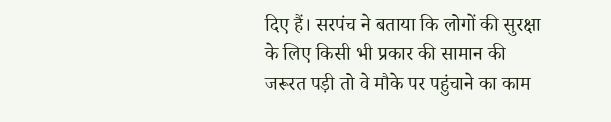दिए हैं। सरपंच ने बताया कि लोगों की सुरक्षा के लिए किसी भी प्रकार की सामान की जरूरत पड़ी तो वे मौके पर पहुंचाने का काम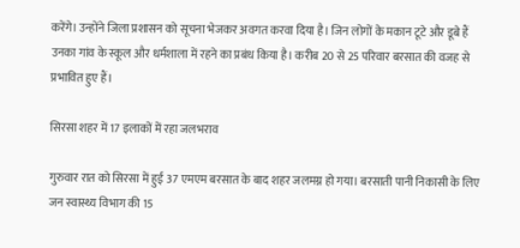करेंगे। उन्होंने जिला प्रशासन को सूचना भेजकर अवगत करवा दिया है। जिन लोगों के मकान टूटे और डूबे हैं उनका गांव के स्कूल और धर्मशाला में रहने का प्रबंध किया है। करीब 20 से 25 परिवार बरसात की वजह से प्रभावित हुए हैं।

सिरसा शहर में 17 इलाकों में रहा जलभराव

गुरुवार रात को सिरसा में हुई 37 एमएम बरसात के बाद शहर जलमग्न हो गया। बरसाती पानी निकासी के लिए जन स्वास्थ्य विभाग की 15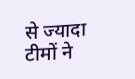से ज्यादा टीमों ने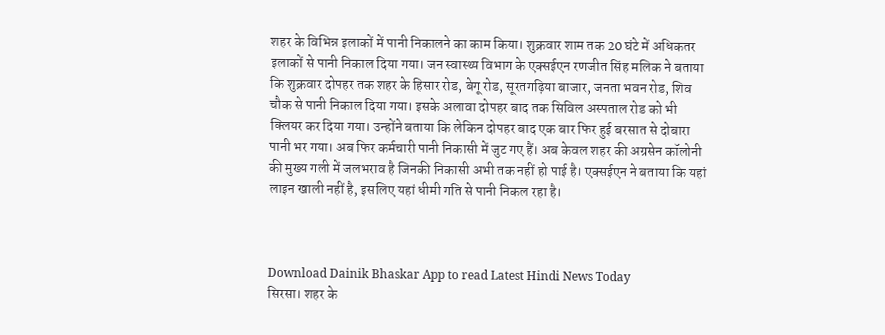शहर के विभिन्न इलाकों में पानी निकालने का काम किया। शुक्रवार शाम तक 20 घंटे में अधिकतर इलाकों से पानी निकाल दिया गया। जन स्वास्थ्य विभाग के एक्सईएन रणजीत सिंह मलिक ने बताया कि शुक्रवार दोपहर तक शहर के हिसार रोड, बेगू रोड, सूरतगढ़िया बाजार, जनता भवन रोड, शिव चौक से पानी निकाल दिया गया। इसके अलावा दोपहर बाद तक सिविल अस्पताल रोड को भी क्लियर कर दिया गया। उन्होंने बताया कि लेकिन दोपहर बाद एक बार फिर हुई बरसात से दोबारा पानी भर गया। अब फिर कर्मचारी पानी निकासी में जुट गए हैं। अब केवल शहर की अग्रसेन कॉलोनी की मुख्य गली में जलभराव है जिनकी निकासी अभी तक नहीं हो पाई है। एक्सईएन ने बताया कि यहां लाइन खाली नहीं है, इसलिए यहां धीमी गति से पानी निकल रहा है।



Download Dainik Bhaskar App to read Latest Hindi News Today
सिरसा। शहर के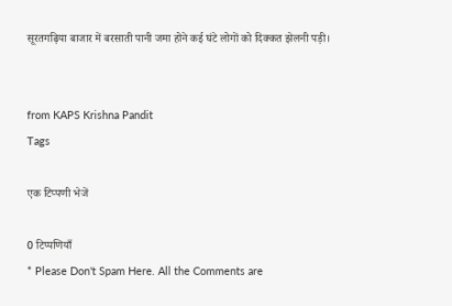सूरतगढ़िया बाजार में बरसाती पानी जमा होने कई घंटे लोगों को दिक्कत झेलनी पड़ी।


from KAPS Krishna Pandit
Tags

एक टिप्पणी भेजें

0 टिप्पणियाँ
* Please Don't Spam Here. All the Comments are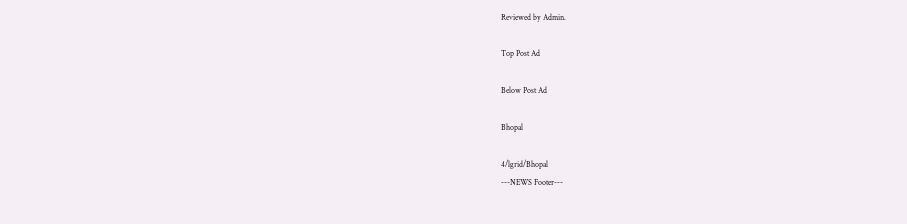Reviewed by Admin.

Top Post Ad

Below Post Ad

Bhopal

4/lgrid/Bhopal
---NEWS Footer---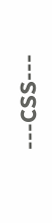---CSS---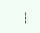---